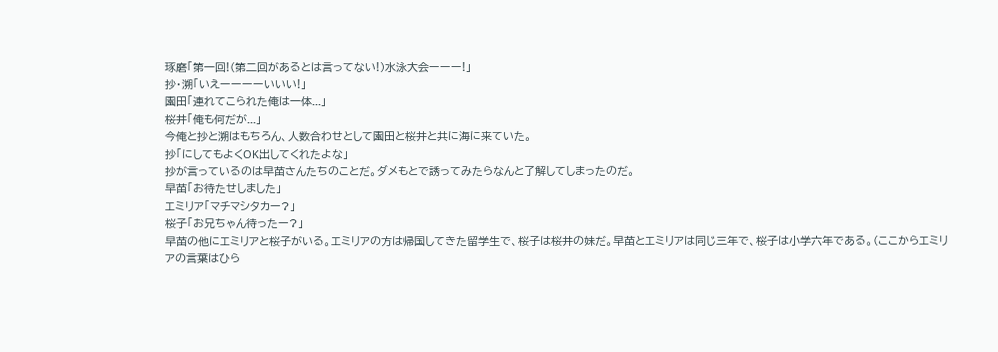琢磨「第一回!(第二回があるとは言ってない!)水泳大会ーーー!」
抄・溯「いえーーーーいいい!」
園田「連れてこられた俺は一体...」
桜井「俺も何だが...」
今俺と抄と溯はもちろん、人数合わせとして園田と桜井と共に海に来ていた。
抄「にしてもよくOK出してくれたよな」
抄が言っているのは早苗さんたちのことだ。ダメもとで誘ってみたらなんと了解してしまったのだ。
早苗「お待たせしました」
エミリア「マチマシタカー?」
桜子「お兄ちゃん待ったー?」
早苗の他にエミリアと桜子がいる。エミリアの方は帰国してきた留学生で、桜子は桜井の妹だ。早苗とエミリアは同じ三年で、桜子は小学六年である。(ここからエミリアの言葉はひら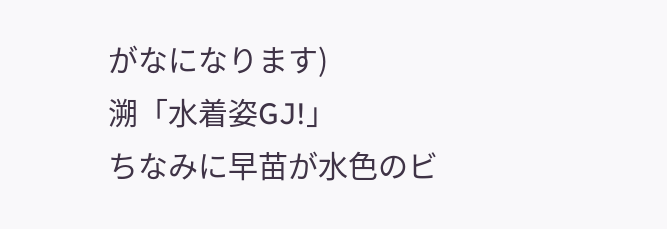がなになります)
溯「水着姿GJ!」
ちなみに早苗が水色のビ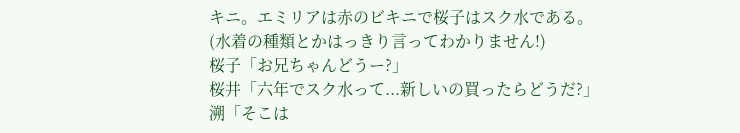キニ。エミリアは赤のビキニで桜子はスク水である。(水着の種類とかはっきり言ってわかりません!)
桜子「お兄ちゃんどうー?」
桜井「六年でスク水って...新しいの買ったらどうだ?」
溯「そこは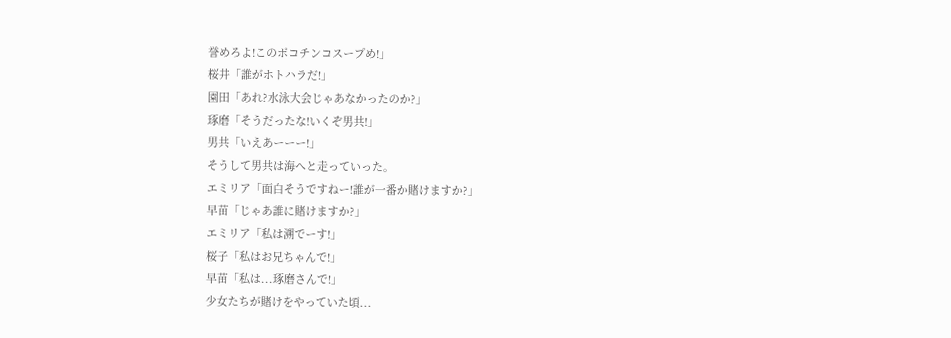誉めろよ!このポコチンコスープめ!」
桜井「誰がホトハラだ!」
園田「あれ?水泳大会じゃあなかったのか?」
琢磨「そうだったな!いくぞ男共!」
男共「いえあーーー!」
そうして男共は海へと走っていった。
エミリア「面白そうですねー!誰が一番か賭けますか?」
早苗「じゃあ誰に賭けますか?」
エミリア「私は溯でーす!」
桜子「私はお兄ちゃんで!」
早苗「私は...琢磨さんで!」
少女たちが賭けをやっていた頃...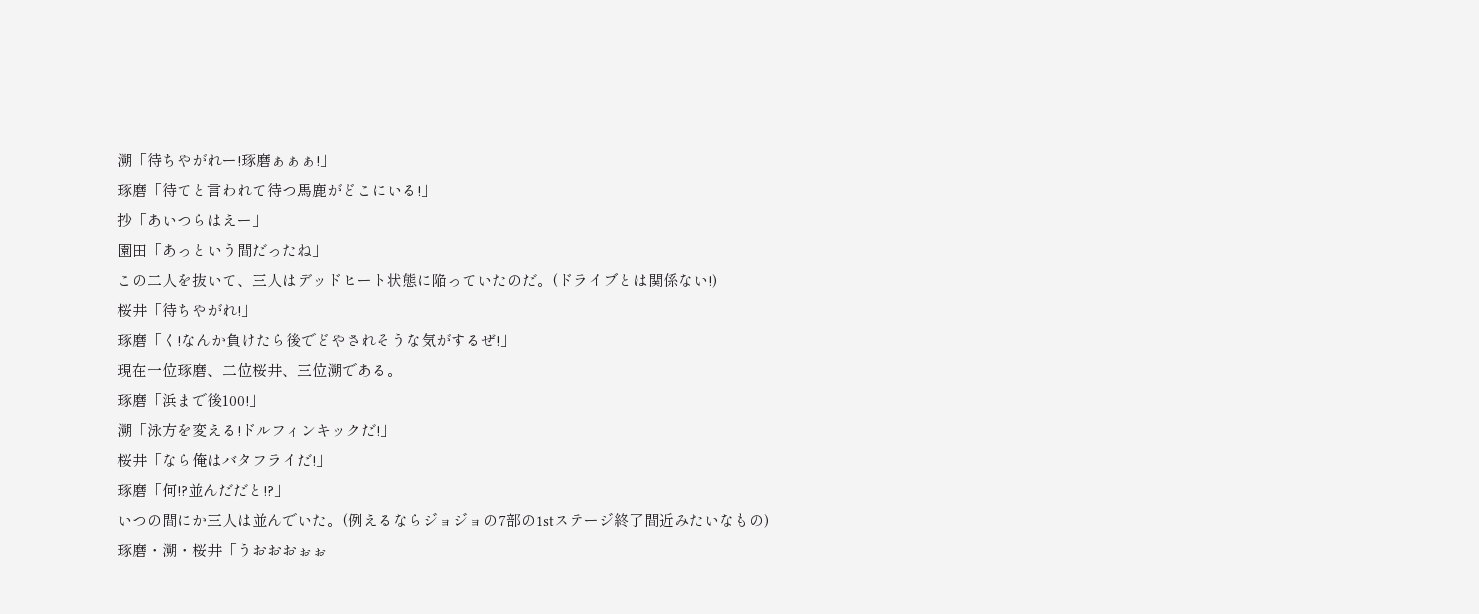溯「待ちやがれー!琢磨ぁぁぁ!」
琢磨「待てと言われて待つ馬鹿がどこにいる!」
抄「あいつらはえー」
園田「あっという間だったね」
この二人を抜いて、三人はデッドヒート状態に陥っていたのだ。(ドライブとは関係ない!)
桜井「待ちやがれ!」
琢磨「く!なんか負けたら後でどやされそうな気がするぜ!」
現在一位琢磨、二位桜井、三位溯である。
琢磨「浜まで後100!」
溯「泳方を変える!ドルフィンキックだ!」
桜井「なら俺はバタフライだ!」
琢磨「何!?並んだだと!?」
いつの間にか三人は並んでいた。(例えるならジョジョの7部の1stステージ終了間近みたいなもの)
琢磨・溯・桜井「うおおおぉぉ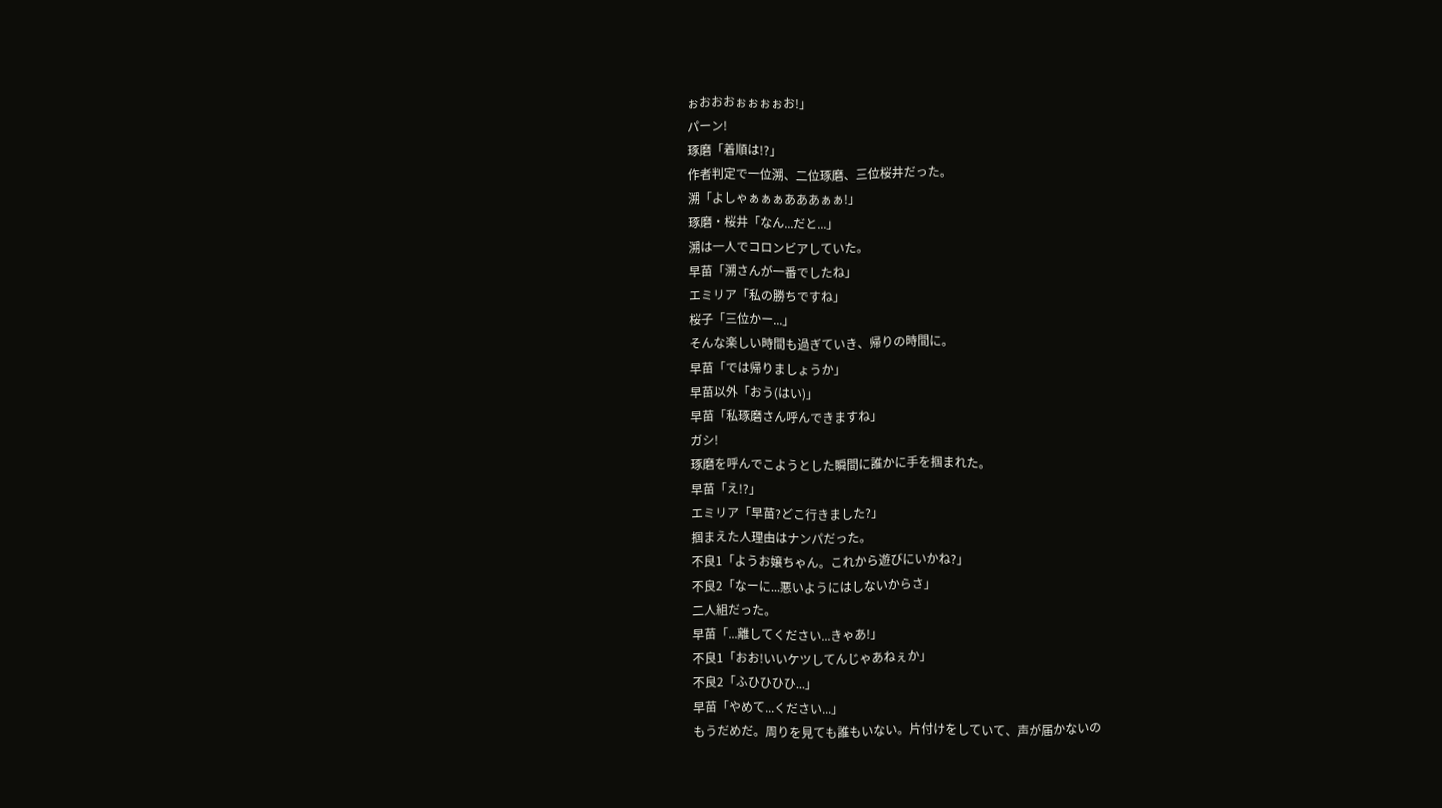ぉおおおぉぉぉぉお!」
パーン!
琢磨「着順は!?」
作者判定で一位溯、二位琢磨、三位桜井だった。
溯「よしゃぁぁぁあああぁぁ!」
琢磨・桜井「なん...だと...」
溯は一人でコロンビアしていた。
早苗「溯さんが一番でしたね」
エミリア「私の勝ちですね」
桜子「三位かー...」
そんな楽しい時間も過ぎていき、帰りの時間に。
早苗「では帰りましょうか」
早苗以外「おう(はい)」
早苗「私琢磨さん呼んできますね」
ガシ!
琢磨を呼んでこようとした瞬間に誰かに手を掴まれた。
早苗「え!?」
エミリア「早苗?どこ行きました?」
掴まえた人理由はナンパだった。
不良1「ようお嬢ちゃん。これから遊びにいかね?」
不良2「なーに...悪いようにはしないからさ」
二人組だった。
早苗「...離してください...きゃあ!」
不良1「おお!いいケツしてんじゃあねぇか」
不良2「ふひひひひ...」
早苗「やめて...ください...」
もうだめだ。周りを見ても誰もいない。片付けをしていて、声が届かないの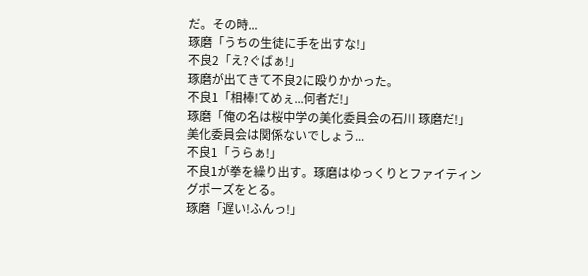だ。その時...
琢磨「うちの生徒に手を出すな!」
不良2「え?ぐばぁ!」
琢磨が出てきて不良2に殴りかかった。
不良1「相棒!てめぇ...何者だ!」
琢磨「俺の名は桜中学の美化委員会の石川 琢磨だ!」
美化委員会は関係ないでしょう...
不良1「うらぁ!」
不良1が拳を繰り出す。琢磨はゆっくりとファイティングポーズをとる。
琢磨「遅い!ふんっ!」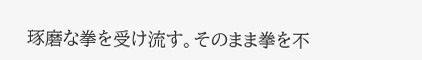琢磨な拳を受け流す。そのまま拳を不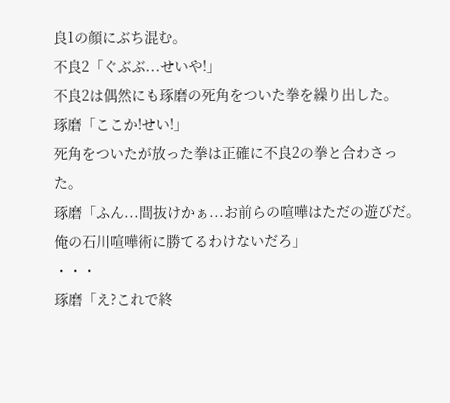良1の顔にぶち混む。
不良2「ぐぶぶ...せいや!」
不良2は偶然にも琢磨の死角をついた拳を繰り出した。
琢磨「ここか!せい!」
死角をついたが放った拳は正確に不良2の拳と合わさった。
琢磨「ふん...間抜けかぁ...お前らの喧嘩はただの遊びだ。俺の石川喧嘩術に勝てるわけないだろ」
・・・
琢磨「え?これで終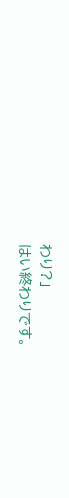わり?」
はい終わりです。